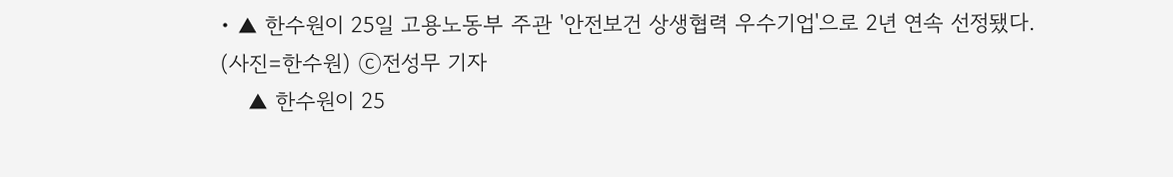• ▲ 한수원이 25일 고용노동부 주관 '안전보건 상생협력 우수기업'으로 2년 연속 선정됐다.
(사진=한수원) ⓒ전성무 기자
    ▲ 한수원이 25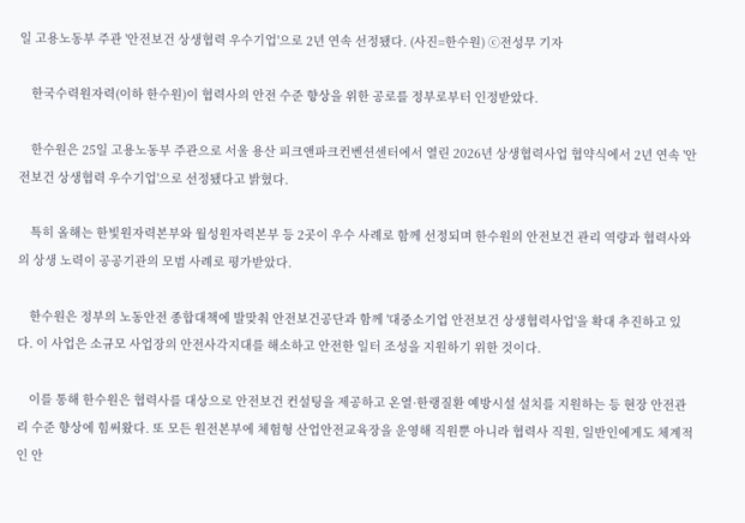일 고용노동부 주관 '안전보건 상생협력 우수기업'으로 2년 연속 선정됐다. (사진=한수원) ⓒ전성무 기자

    한국수력원자력(이하 한수원)이 협력사의 안전 수준 향상을 위한 공로를 정부로부터 인정받았다.

    한수원은 25일 고용노동부 주관으로 서울 용산 피크앤파크컨벤션센터에서 열린 2026년 상생협력사업 협약식에서 2년 연속 '안전보건 상생협력 우수기업'으로 선정됐다고 밝혔다.

    특히 올해는 한빛원자력본부와 월성원자력본부 등 2곳이 우수 사례로 함께 선정되며 한수원의 안전보건 관리 역량과 협력사와의 상생 노력이 공공기관의 모범 사례로 평가받았다.

    한수원은 정부의 노동안전 종합대책에 발맞춰 안전보건공단과 함께 '대중소기업 안전보건 상생협력사업'을 확대 추진하고 있다. 이 사업은 소규모 사업장의 안전사각지대를 해소하고 안전한 일터 조성을 지원하기 위한 것이다.

    이를 통해 한수원은 협력사를 대상으로 안전보건 컨설팅을 제공하고 온열·한랭질환 예방시설 설치를 지원하는 등 현장 안전관리 수준 향상에 힘써왔다. 또 모든 원전본부에 체험형 산업안전교육장을 운영해 직원뿐 아니라 협력사 직원, 일반인에게도 체계적인 안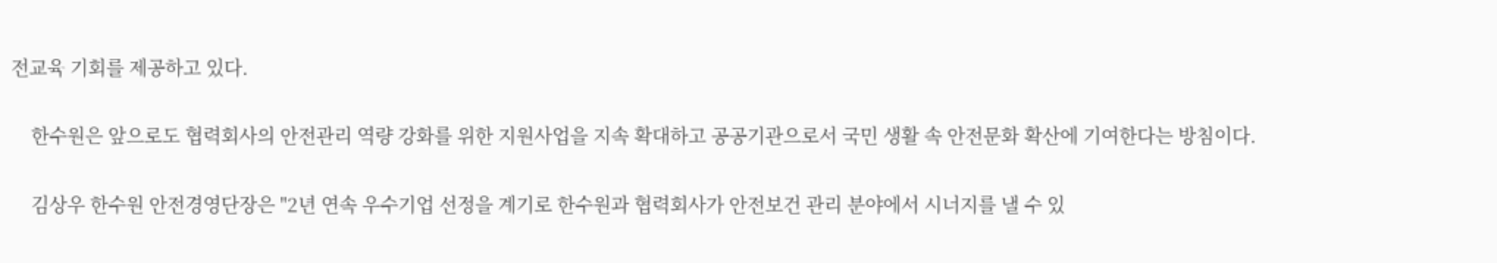전교육 기회를 제공하고 있다.

    한수원은 앞으로도 협력회사의 안전관리 역량 강화를 위한 지원사업을 지속 확대하고 공공기관으로서 국민 생활 속 안전문화 확산에 기여한다는 방침이다.

    김상우 한수원 안전경영단장은 "2년 연속 우수기업 선정을 계기로 한수원과 협력회사가 안전보건 관리 분야에서 시너지를 낼 수 있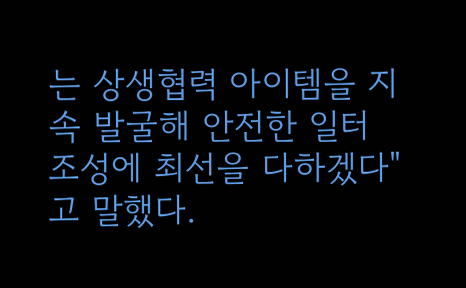는 상생협력 아이템을 지속 발굴해 안전한 일터 조성에 최선을 다하겠다"고 말했다.